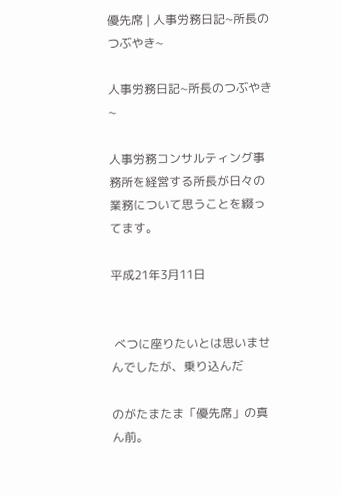優先席 | 人事労務日記~所長のつぶやき~

人事労務日記~所長のつぶやき~

人事労務コンサルティング事務所を経営する所長が日々の業務について思うことを綴ってます。

平成21年3月11日


 べつに座りたいとは思いませんでしたが、乗り込んだ

のがたまたま「優先席」の真ん前。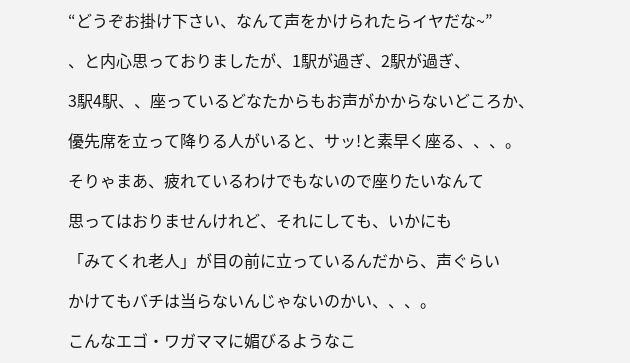“どうぞお掛け下さい、なんて声をかけられたらイヤだな~”

、と内心思っておりましたが、1駅が過ぎ、2駅が過ぎ、

3駅4駅、、座っているどなたからもお声がかからないどころか、

優先席を立って降りる人がいると、サッ!と素早く座る、、、。

そりゃまあ、疲れているわけでもないので座りたいなんて

思ってはおりませんけれど、それにしても、いかにも

「みてくれ老人」が目の前に立っているんだから、声ぐらい

かけてもバチは当らないんじゃないのかい、、、。

こんなエゴ・ワガママに媚びるようなこ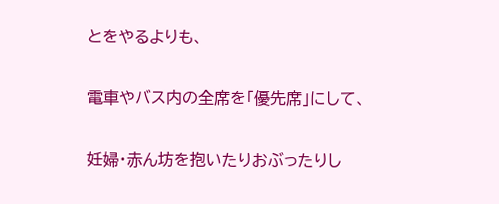とをやるよりも、

電車やバス内の全席を「優先席」にして、

妊婦・赤ん坊を抱いたりおぶったりし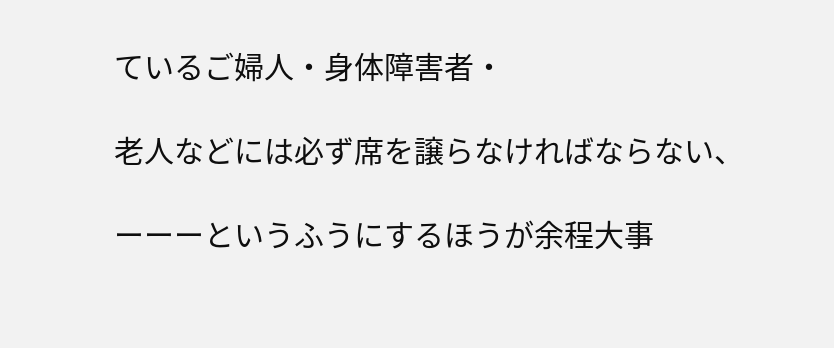ているご婦人・身体障害者・

老人などには必ず席を譲らなければならない、

ーーーというふうにするほうが余程大事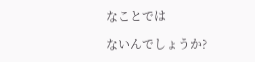なことでは

ないんでしょうか?